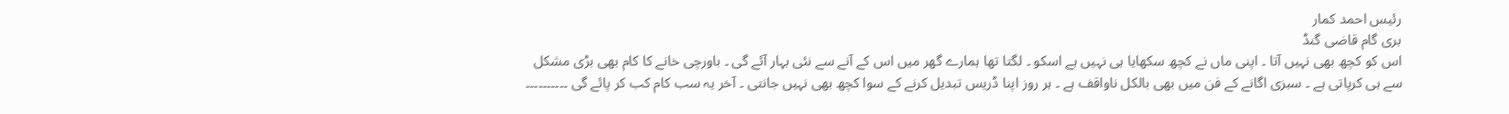رئیس احمد کمار
بری گام قاضی گنڈ
اس کو کچھ بھی نہیں آتا ۔ اپنی ماں نے کچھ سکھایا ہی نہیں ہے اسکو ۔ لگتا تھا ہمارے گھر میں اس کے آنے سے نئی بہار آئے گی ۔ باورچی خانے کا کام بھی بڑی مشکل سے ہی کرپاتی ہے ۔ سبزی اگانے کے فن میں بھی بالکل ناواقف ہے ۔ ہر روز اپنا ڈریس تبدیل کرنے کے سوا کچھ بھی نہیں جانتی ۔ آخر یہ سب کام کب کر پائے گی ۔۔۔۔۔۔۔۔۔۔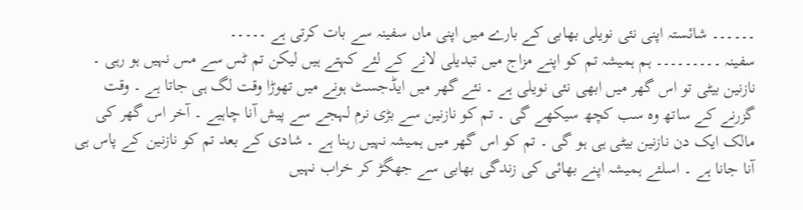۔۔۔۔۔۔ شائستہ اپنی نئی نویلی بھابی کے بارے میں اپنی ماں سفینہ سے بات کرتی ہے ۔۔۔۔۔
سفینہ ۔۔۔۔۔۔۔۔۔ ہم ہمیشہ تم کو اپنے مزاج میں تبدیلی لانے کے لئے کہتے ہیں لیکن تم ٹس سے مس نہیں ہو رہی ۔ نازنین بیٹی تو اس گھر میں ابھی نئی نویلی ہے ۔ نئے گھر میں ایڈجسٹ ہونے میں تھوڑا وقت لگ ہی جاتا ہے ۔ وقت گزرنے کے ساتھ وہ سب کچھ سیکھے گی ۔ تم کو نازنین سے بڑی نرم لہجے سے پیش آنا چاہیے ۔ آخر اس گھر کی مالک ایک دن نازنین بیٹی ہی ہو گی ۔ تم کو اس گھر میں ہمیشہ نہیں رہنا ہے ۔ شادی کے بعد تم کو نازنین کے پاس ہی آنا جانا ہے ۔ اسلئے ہمیشہ اپنے بھائی کی زندگی بھابی سے جھگڑ کر خراب نہیں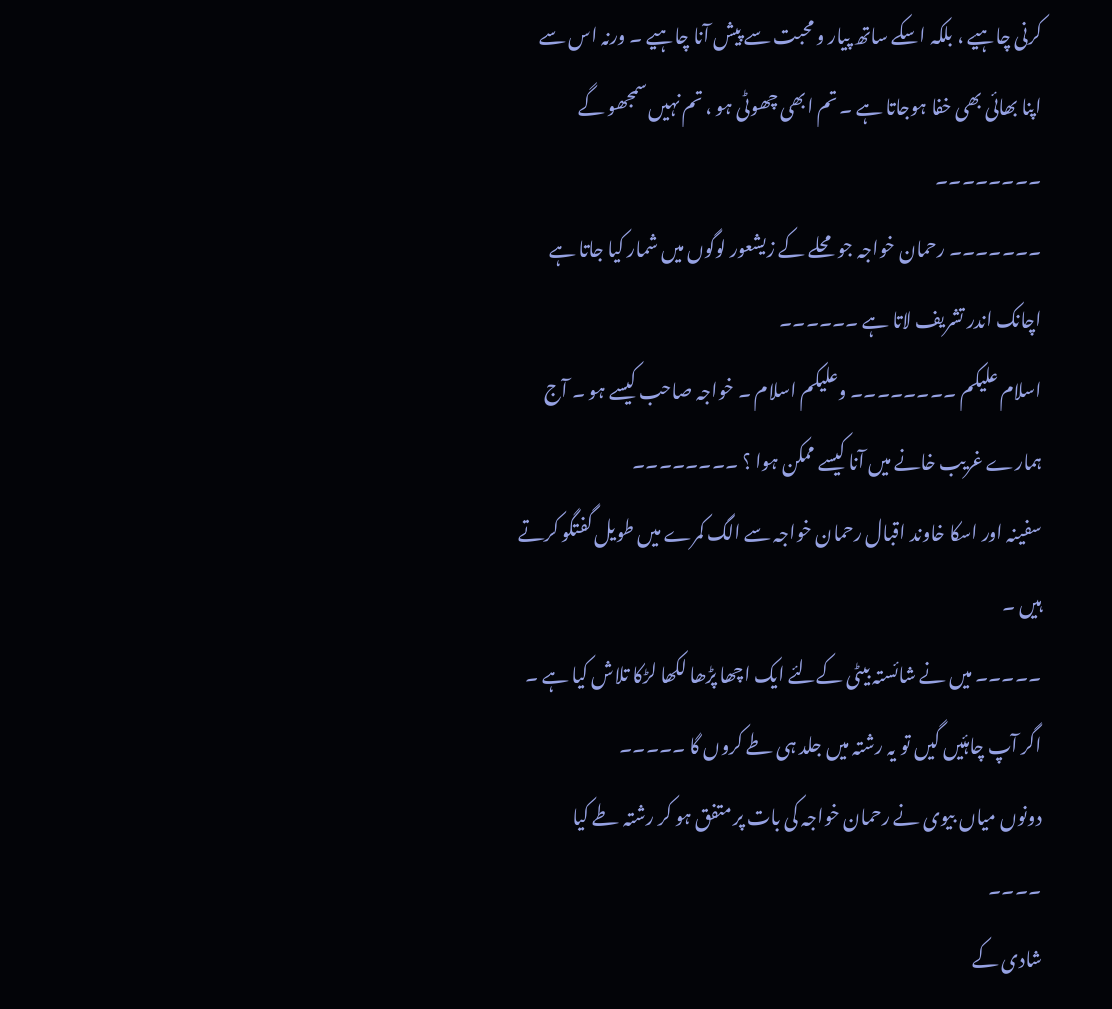کرنی چاہیے ، بلکہ اسکے ساتھ پیار و محبت سے پیش آنا چاہیے ۔ ورنہ اس سے اپنا بھائی بھی خفا ہوجاتا ہے ۔ تم ابھی چھوٹی ہو ، تم نہیں سمجھو گے ۔۔۔۔۔۔۔۔
۔۔۔۔۔۔۔ رحمان خواجہ جو محلے کے زیشعور لوگوں میں شمار کیا جاتا ہے اچانک اندر تشریف لاتا ہے ۔۔۔۔۔۔
اسلام علیکم ۔۔۔۔۔۔۔۔ وعلیکم اسلام ۔ خواجہ صاحب کیسے ہو ۔ آج ہمارے غریب خانے میں آنا کیسے ممکن ہوا ؟ ۔۔۔۔۔۔۔۔
سفینہ اور اسکا خاوند اقبال رحمان خواجہ سے الگ کمرے میں طویل گفتگو کرتے ہیں ۔
۔۔۔۔۔ میں نے شائستہ بیٹی کےلئے ایک اچھا پڑھا لکھا لڑکا تلاش کیا ہے ۔ اگر آپ چاہئیں گیں تو یہ رشتہ میں جلد ہی طے کروں گا ۔۔۔۔۔
دونوں میاں بیوی نے رحمان خواجہ کی بات پر متفق ہو کر رشتہ طے کیا ۔۔۔۔
شادی کے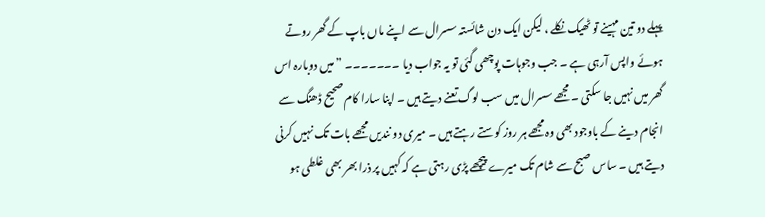پہلے دو تین مہینے تو ٹھیک نکلے ، لیکن ایک دن شائستہ سسرال سے اپنے ماں باپ کے گھر روتے ہوئے واپس آرہی ہے ۔ جب وجوہات پوچھی گئی تو یہ جواب دیا ۔۔۔۔۔۔۔ ” میں دوبارہ اس گھر میں نہیں جا سکتی ۔ مجھے سسرال میں سب لوگ تعنے دیتے ہیں ۔ اپنا سارا کام صحیح ڈھنگ سے انجام دینے کے باوجود بھی وہ مجھے ہر روز کوستے رہتے ہیں ۔ میری دو نندیں مجھے بات تک نہیں کرنی دیتے ہیں ۔ ساس صبح سے شام تک میرے پیچھے پڑی رہتی ہے کہ کہیں پر ذرا بھر بھی غلطی ہو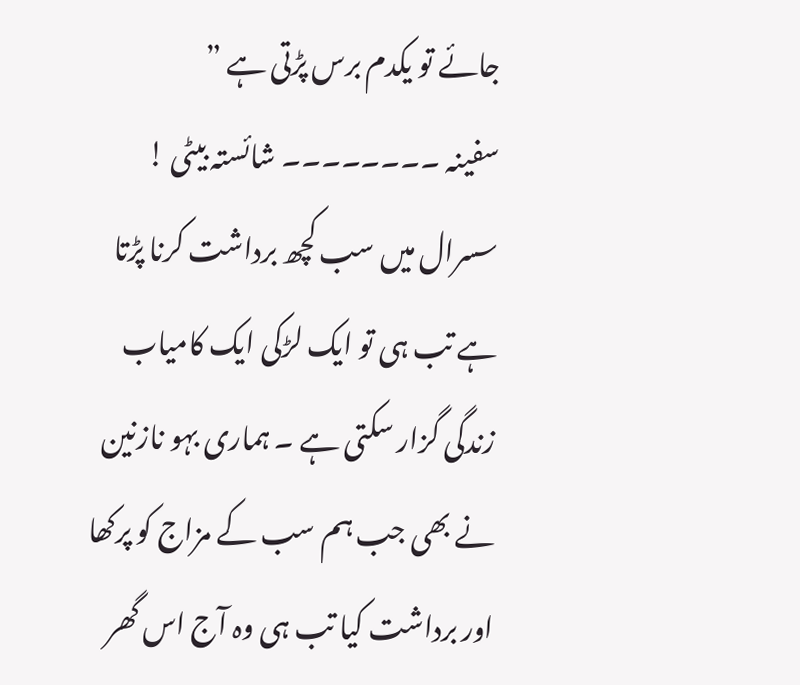جائے تو یکدم برس پڑتی ہے ”
سفینہ ۔۔۔۔۔۔۔۔ شائستہ بیٹی ! سسرال میں سب کچھ برداشت کرنا پڑتا ہے تب ہی تو ایک لڑکی ایک کامیاب زندگی گزار سکتی ہے ۔ ہماری بہو نازنین نے بھی جب ہم سب کے مزاج کو پرکھا اور برداشت کیا تب ہی وہ آج اس گھر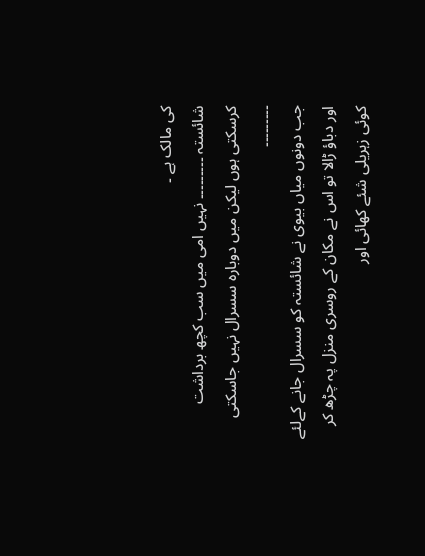کی مالک ہے ۔
شائستہ ۔۔۔۔۔۔۔۔۔ نہیں امی میں سب کچھ برداشت کرسکتی ہوں لیکن میں دوبارہ سسرال نہیں جاسکتی ۔۔۔۔۔۔۔۔۔
جب دونوں میاں بیوی نے شائستہ کو سسرال جانے کےلئے اور دباؤ ڑالا تو اس نے مکان کے روسری منزل پہ چڑھ کر کوئی زہریلی شئے کھائی اور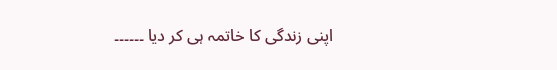اپنی زندگی کا خاتمہ ہی کر دیا ۔۔۔۔۔۔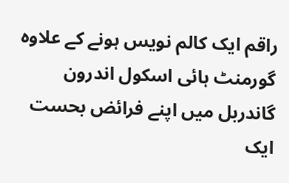راقم ایک کالم نویس ہونے کے علاوہ گورمنٹ ہائی اسکول اندرون گاندربل میں اپنے فرائض بحست ایک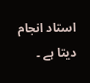استاد انجام دیتا ہے ۔